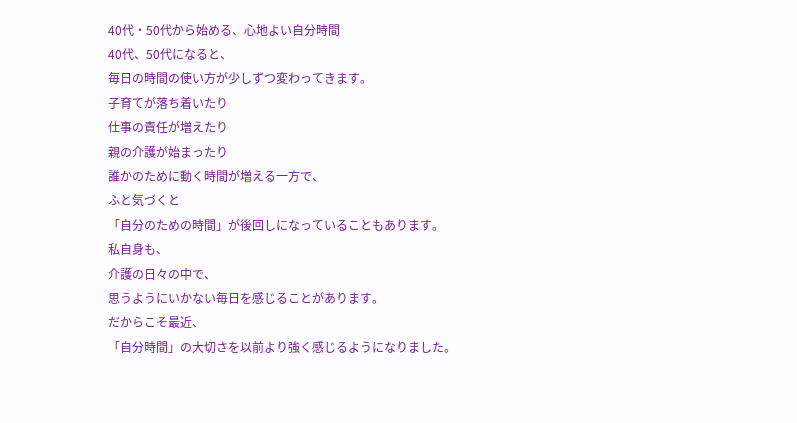40代・50代から始める、心地よい自分時間
40代、50代になると、
毎日の時間の使い方が少しずつ変わってきます。
子育てが落ち着いたり
仕事の責任が増えたり
親の介護が始まったり
誰かのために動く時間が増える一方で、
ふと気づくと
「自分のための時間」が後回しになっていることもあります。
私自身も、
介護の日々の中で、
思うようにいかない毎日を感じることがあります。
だからこそ最近、
「自分時間」の大切さを以前より強く感じるようになりました。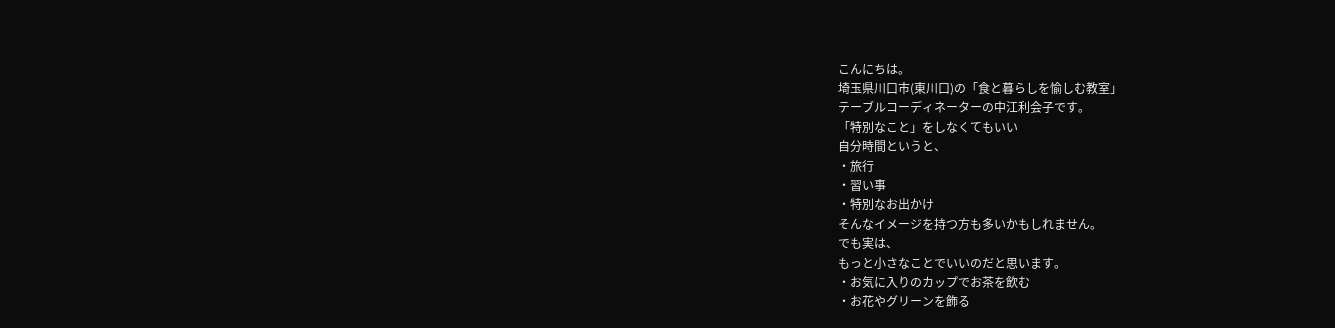こんにちは。
埼玉県川口市(東川口)の「食と暮らしを愉しむ教室」
テーブルコーディネーターの中江利会子です。
「特別なこと」をしなくてもいい
自分時間というと、
・旅行
・習い事
・特別なお出かけ
そんなイメージを持つ方も多いかもしれません。
でも実は、
もっと小さなことでいいのだと思います。
・お気に入りのカップでお茶を飲む
・お花やグリーンを飾る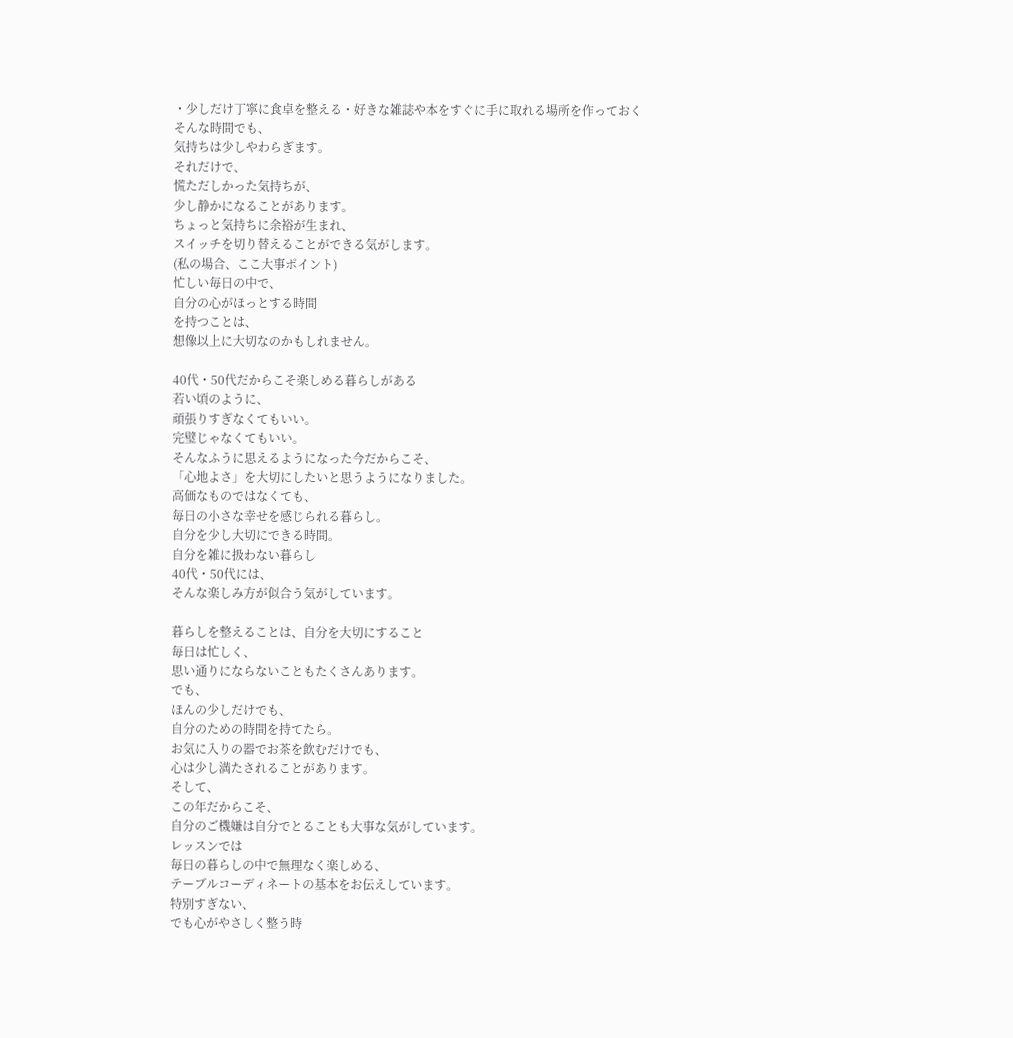・少しだけ丁寧に食卓を整える・好きな雑誌や本をすぐに手に取れる場所を作っておく
そんな時間でも、
気持ちは少しやわらぎます。
それだけで、
慌ただしかった気持ちが、
少し静かになることがあります。
ちょっと気持ちに余裕が生まれ、
スイッチを切り替えることができる気がします。
(私の場合、ここ大事ポイント)
忙しい毎日の中で、
自分の心がほっとする時間
を持つことは、
想像以上に大切なのかもしれません。

40代・50代だからこそ楽しめる暮らしがある
若い頃のように、
頑張りすぎなくてもいい。
完璧じゃなくてもいい。
そんなふうに思えるようになった今だからこそ、
「心地よさ」を大切にしたいと思うようになりました。
高価なものではなくても、
毎日の小さな幸せを感じられる暮らし。
自分を少し大切にできる時間。
自分を雑に扱わない暮らし
40代・50代には、
そんな楽しみ方が似合う気がしています。

暮らしを整えることは、自分を大切にすること
毎日は忙しく、
思い通りにならないこともたくさんあります。
でも、
ほんの少しだけでも、
自分のための時間を持てたら。
お気に入りの器でお茶を飲むだけでも、
心は少し満たされることがあります。
そして、
この年だからこそ、
自分のご機嫌は自分でとることも大事な気がしています。
レッスンでは
毎日の暮らしの中で無理なく楽しめる、
テーブルコーディネートの基本をお伝えしています。
特別すぎない、
でも心がやさしく整う時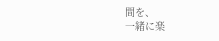間を、
一緒に楽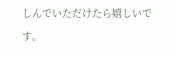しんでいただけたら嬉しいです。